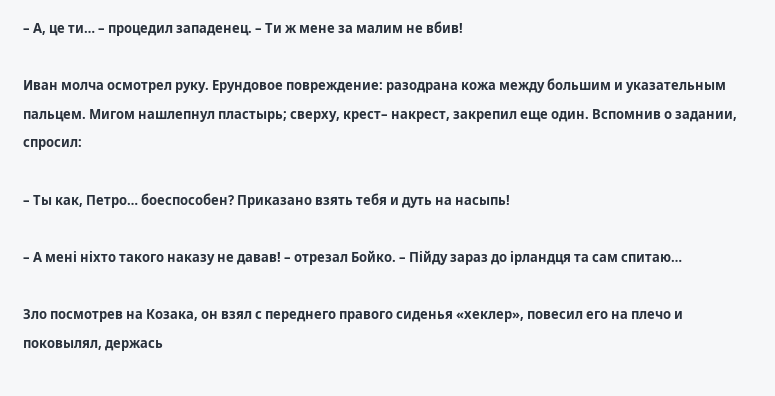– А, це ти… – процедил западенец. – Ти ж мене за малим не вбив!

Иван молча осмотрел руку. Ерундовое повреждение: разодрана кожа между большим и указательным пальцем. Мигом нашлепнул пластырь; сверху, крест– накрест, закрепил еще один. Вспомнив о задании, спросил:

– Ты как, Петро… боеспособен? Приказано взять тебя и дуть на насыпь!

– А менi нiхто такого наказу не давав! – отрезал Бойко. – Пiйду зараз до iрландця та сам спитаю…

Зло посмотрев на Козака, он взял с переднего правого сиденья «хеклер», повесил его на плечо и поковылял, держась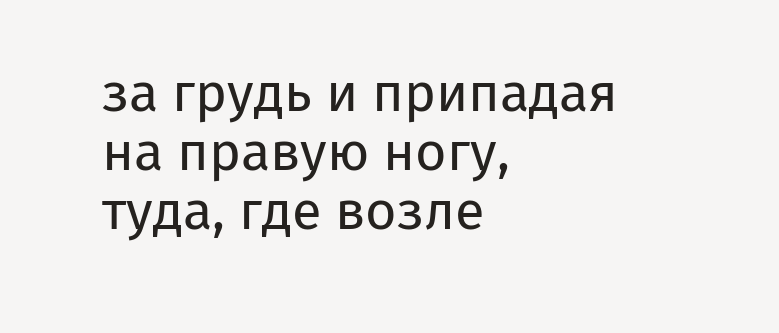за грудь и припадая на правую ногу, туда, где возле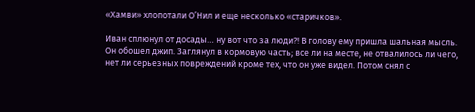«Хамви» хлопотали О’Нил и еще несколько «старичков».

Иван сплюнул от досады… ну вот что за люди?! В голову ему пришла шальная мысль. Он обошел джип. Заглянул в кормовую часть; все ли на месте, не отвалилось ли чего, нет ли серьезных повреждений кроме тех, что он уже видел. Потом снял с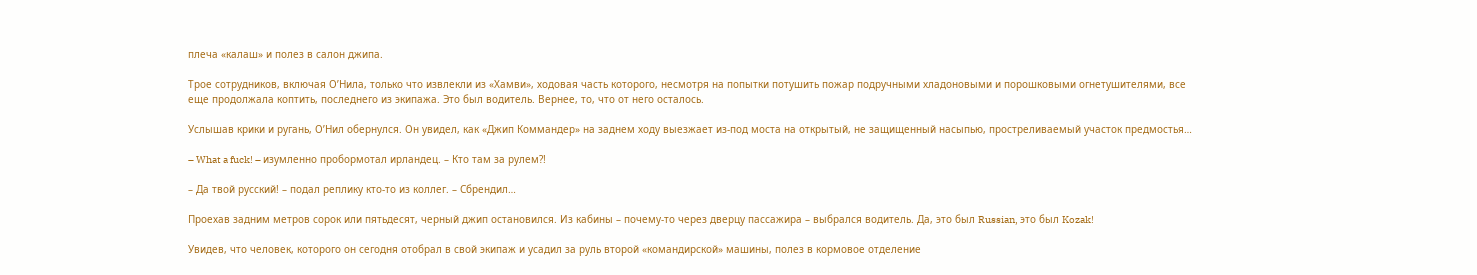плеча «калаш» и полез в салон джипа.

Трое сотрудников, включая О’Нила, только что извлекли из «Хамви», ходовая часть которого, несмотря на попытки потушить пожар подручными хладоновыми и порошковыми огнетушителями, все еще продолжала коптить, последнего из экипажа. Это был водитель. Вернее, то, что от него осталось.

Услышав крики и ругань, О’Нил обернулся. Он увидел, как «Джип Коммандер» на заднем ходу выезжает из-под моста на открытый, не защищенный насыпью, простреливаемый участок предмостья…

– What a fuck! – изумленно пробормотал ирландец. – Кто там за рулем?!

– Да твой русский! – подал реплику кто-то из коллег. – Сбрендил…

Проехав задним метров сорок или пятьдесят, черный джип остановился. Из кабины – почему-то через дверцу пассажира – выбрался водитель. Да, это был Russian, это был Kozak!

Увидев, что человек, которого он сегодня отобрал в свой экипаж и усадил за руль второй «командирской» машины, полез в кормовое отделение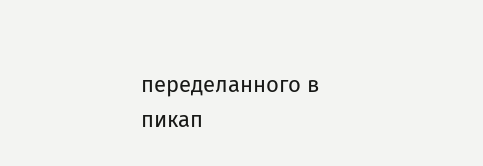переделанного в пикап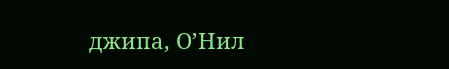джипа, О’Нил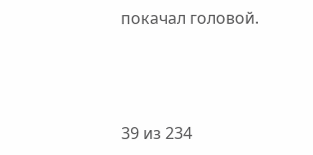покачал головой.



39 из 234